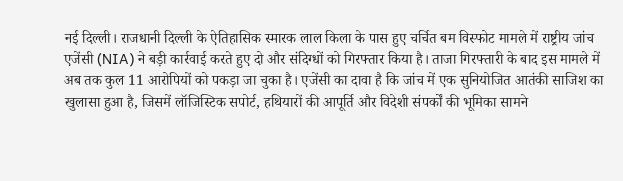नई दिल्ली। राजधानी दिल्ली के ऐतिहासिक स्मारक लाल किला के पास हुए चर्चित बम विस्फोट मामले में राष्ट्रीय जांच एजेंसी (NIA) ने बड़ी कार्रवाई करते हुए दो और संदिग्धों को गिरफ्तार किया है। ताजा गिरफ्तारी के बाद इस मामले में अब तक कुल 11 आरोपियों को पकड़ा जा चुका है। एजेंसी का दावा है कि जांच में एक सुनियोजित आतंकी साजिश का खुलासा हुआ है, जिसमें लॉजिस्टिक सपोर्ट, हथियारों की आपूर्ति और विदेशी संपर्कों की भूमिका सामने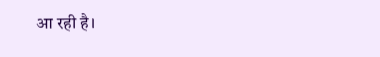आ रही है।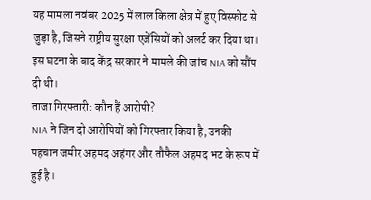यह मामला नवंबर 2025 में लाल किला क्षेत्र में हुए विस्फोट से जुड़ा है, जिसने राष्ट्रीय सुरक्षा एजेंसियों को अलर्ट कर दिया था। इस घटना के बाद केंद्र सरकार ने मामले की जांच NIA को सौंप दी थी।
ताजा गिरफ्तारी: कौन हैं आरोपी?
NIA ने जिन दो आरोपियों को गिरफ्तार किया है, उनकी पहचान जमीर अहमद अहंगर और तौफैल अहमद भट के रूप में हुई है।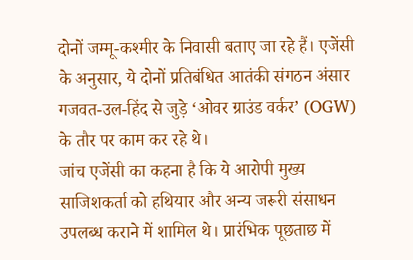दोनों जम्मू-कश्मीर के निवासी बताए जा रहे हैं। एजेंसी के अनुसार, ये दोनों प्रतिबंधित आतंकी संगठन अंसार गजवत-उल-हिंद से जुड़े ‘ओवर ग्राउंड वर्कर’ (OGW) के तौर पर काम कर रहे थे।
जांच एजेंसी का कहना है कि ये आरोपी मुख्य साजिशकर्ता को हथियार और अन्य जरूरी संसाधन उपलब्ध कराने में शामिल थे। प्रारंभिक पूछताछ में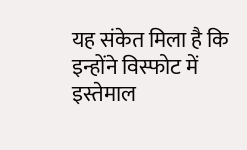यह संकेत मिला है कि इन्होंने विस्फोट में इस्तेमाल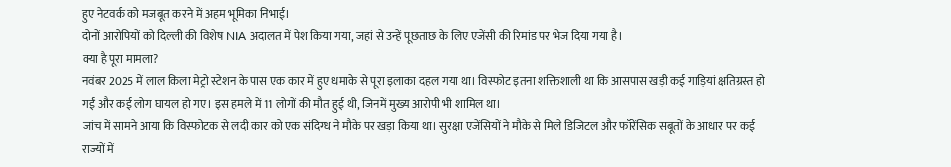हुए नेटवर्क को मजबूत करने में अहम भूमिका निभाई।
दोनों आरोपियों को दिल्ली की विशेष NIA अदालत में पेश किया गया, जहां से उन्हें पूछताछ के लिए एजेंसी की रिमांड पर भेज दिया गया है।
क्या है पूरा मामला?
नवंबर 2025 में लाल किला मेट्रो स्टेशन के पास एक कार में हुए धमाके से पूरा इलाका दहल गया था। विस्फोट इतना शक्तिशाली था कि आसपास खड़ी कई गाड़ियां क्षतिग्रस्त हो गईं और कई लोग घायल हो गए। इस हमले में 11 लोगों की मौत हुई थी, जिनमें मुख्य आरोपी भी शामिल था।
जांच में सामने आया कि विस्फोटक से लदी कार को एक संदिग्ध ने मौके पर खड़ा किया था। सुरक्षा एजेंसियों ने मौके से मिले डिजिटल और फॉरेंसिक सबूतों के आधार पर कई राज्यों में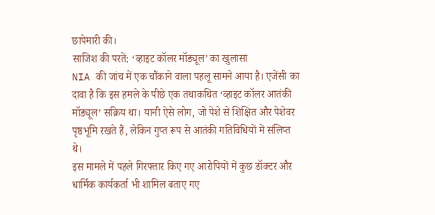छापेमारी की।
साजिश की परतें: ‘व्हाइट कॉलर मॉड्यूल’ का खुलासा
NIA की जांच में एक चौंकाने वाला पहलू सामने आया है। एजेंसी का दावा है कि इस हमले के पीछे एक तथाकथित ‘व्हाइट कॉलर आतंकी मॉड्यूल’ सक्रिय था। यानी ऐसे लोग, जो पेशे से शिक्षित और पेशेवर पृष्ठभूमि रखते हैं, लेकिन गुप्त रूप से आतंकी गतिविधियों में संलिप्त थे।
इस मामले में पहले गिरफ्तार किए गए आरोपियों में कुछ डॉक्टर और धार्मिक कार्यकर्ता भी शामिल बताए गए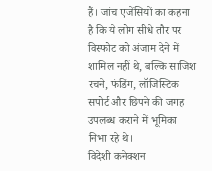हैं। जांच एजेंसियों का कहना है कि ये लोग सीधे तौर पर विस्फोट को अंजाम देने में शामिल नहीं थे, बल्कि साजिश रचने, फंडिंग, लॉजिस्टिक सपोर्ट और छिपने की जगह उपलब्ध कराने में भूमिका निभा रहे थे।
विदेशी कनेक्शन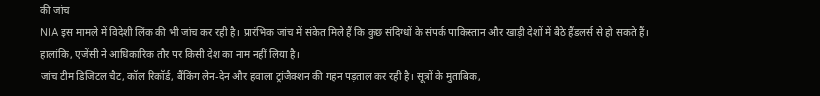की जांच
NIA इस मामले में विदेशी लिंक की भी जांच कर रही है। प्रारंभिक जांच में संकेत मिले हैं कि कुछ संदिग्धों के संपर्क पाकिस्तान और खाड़ी देशों में बैठे हैंडलर्स से हो सकते हैं। हालांकि, एजेंसी ने आधिकारिक तौर पर किसी देश का नाम नहीं लिया है।
जांच टीम डिजिटल चैट, कॉल रिकॉर्ड, बैंकिंग लेन-देन और हवाला ट्रांजैक्शन की गहन पड़ताल कर रही है। सूत्रों के मुताबिक,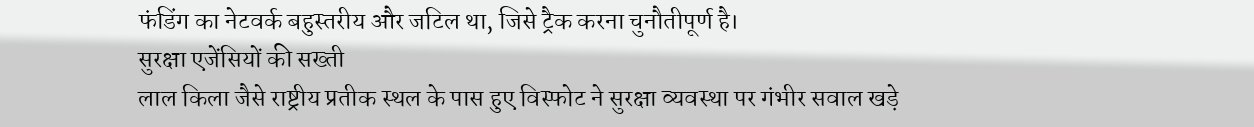फंडिंग का नेटवर्क बहुस्तरीय और जटिल था, जिसे ट्रैक करना चुनौतीपूर्ण है।
सुरक्षा एजेंसियों की सख्ती
लाल किला जैसे राष्ट्रीय प्रतीक स्थल के पास हुए विस्फोट ने सुरक्षा व्यवस्था पर गंभीर सवाल खड़े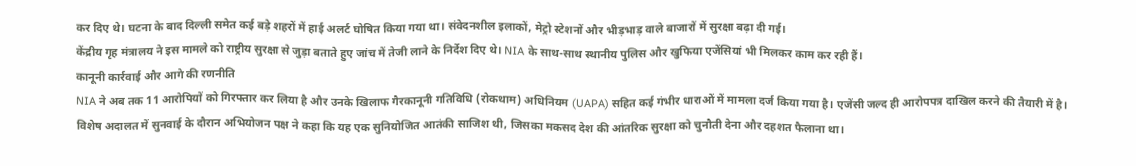कर दिए थे। घटना के बाद दिल्ली समेत कई बड़े शहरों में हाई अलर्ट घोषित किया गया था। संवेदनशील इलाकों, मेट्रो स्टेशनों और भीड़भाड़ वाले बाजारों में सुरक्षा बढ़ा दी गई।
केंद्रीय गृह मंत्रालय ने इस मामले को राष्ट्रीय सुरक्षा से जुड़ा बताते हुए जांच में तेजी लाने के निर्देश दिए थे। NIA के साथ-साथ स्थानीय पुलिस और खुफिया एजेंसियां भी मिलकर काम कर रही हैं।
कानूनी कार्रवाई और आगे की रणनीति
NIA ने अब तक 11 आरोपियों को गिरफ्तार कर लिया है और उनके खिलाफ गैरकानूनी गतिविधि (रोकथाम) अधिनियम (UAPA) सहित कई गंभीर धाराओं में मामला दर्ज किया गया है। एजेंसी जल्द ही आरोपपत्र दाखिल करने की तैयारी में है।
विशेष अदालत में सुनवाई के दौरान अभियोजन पक्ष ने कहा कि यह एक सुनियोजित आतंकी साजिश थी, जिसका मकसद देश की आंतरिक सुरक्षा को चुनौती देना और दहशत फैलाना था।